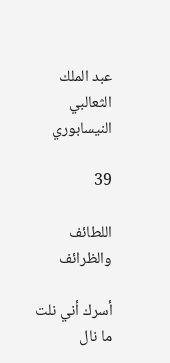عبد الملك الثعالبي النيسابوري

39

اللطائف والظرائف

أسرك أني نلت ما نال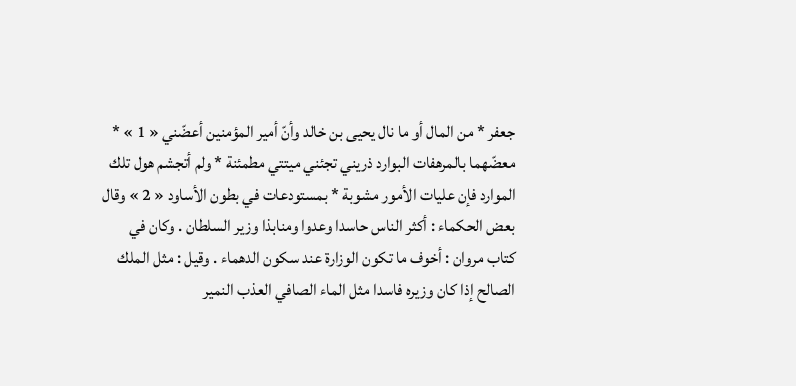جعفر * من المال أو ما نال يحيى بن خالد وأنّ أمير المؤمنين أعضّني « 1 » * معضّهما بالمرهفات البوارد ذريني تجئني ميتتي مطمئنة * ولم أتجشم هول تلك الموارد فإن عليات الأمور مشوبة * بمستودعات في بطون الأساود « 2 » وقال بعض الحكماء : أكثر الناس حاسدا وعدوا ومنابذا وزير السلطان . وكان في كتاب مروان : أخوف ما تكون الوزارة عند سكون الدهماء . وقيل : مثل الملك الصالح إذا كان وزيره فاسدا مثل الماء الصافي العذب النمير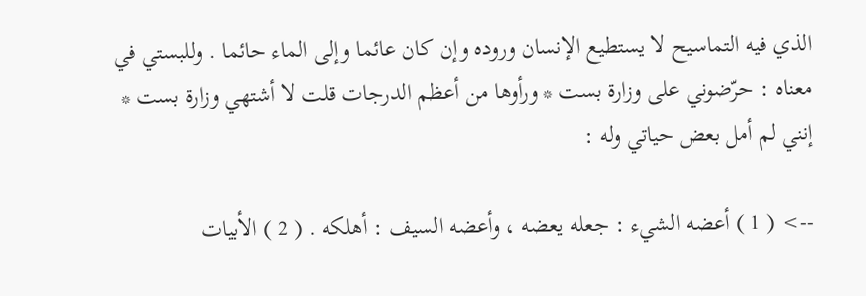الذي فيه التماسيح لا يستطيع الإنسان وروده وإن كان عائما وإلى الماء حائما . وللبستي في معناه : حرّضوني على وزارة بست * ورأوها من أعظم الدرجات قلت لا أشتهي وزارة بست * إنني لم أمل بعض حياتي وله :

--> ( 1 ) أعضه الشيء : جعله يعضه ، وأعضه السيف : أهلكه . ( 2 ) الأبيات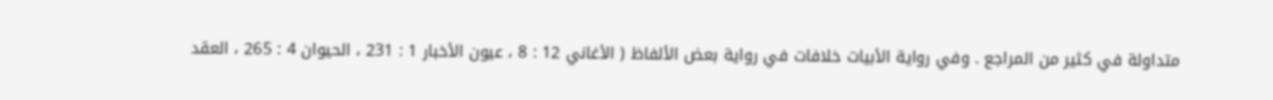متداولة في كثير من المراجع . وفي رواية الأبيات خلافات في رواية بعض الألفاظ ( الأغاني 12 : 8 ، عيون الأخبار 1 : 231 ، الحيوان 4 : 265 ، العقد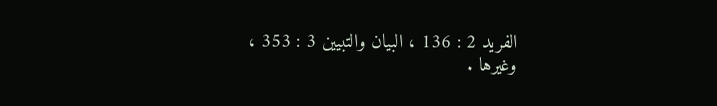الفريد 2 : 136 ، البيان والتبيين 3 : 353 ، وغيرها .